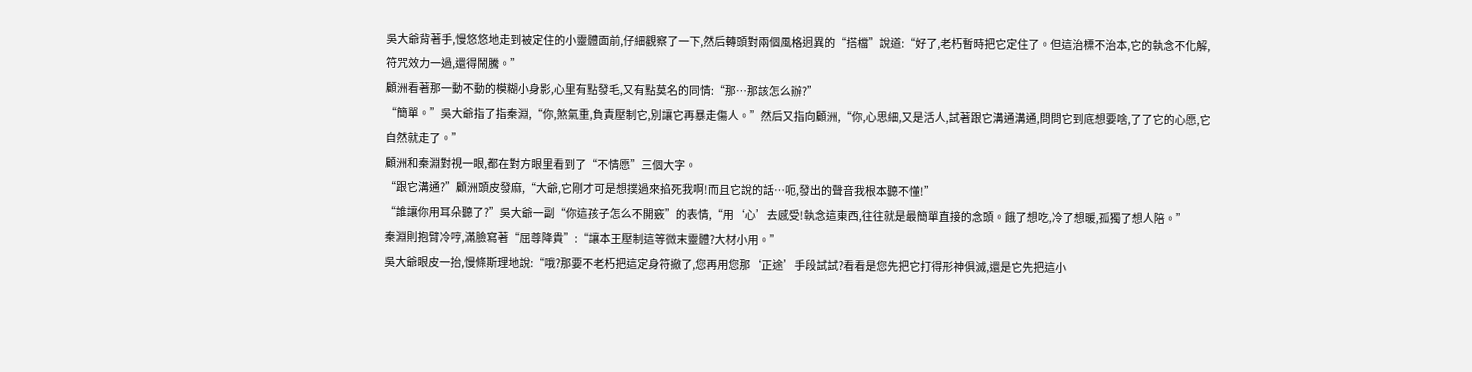吳大爺背著手,慢悠悠地走到被定住的小靈體面前,仔細觀察了一下,然后轉頭對兩個風格迥異的“搭檔”說道:“好了,老朽暫時把它定住了。但這治標不治本,它的執念不化解,符咒效力一過,還得鬧騰。”
顧洲看著那一動不動的模糊小身影,心里有點發毛,又有點莫名的同情:“那…那該怎么辦?”
“簡單。”吳大爺指了指秦淵,“你,煞氣重,負責壓制它,別讓它再暴走傷人。”然后又指向顧洲,“你,心思細,又是活人,試著跟它溝通溝通,問問它到底想要啥,了了它的心愿,它自然就走了。”
顧洲和秦淵對視一眼,都在對方眼里看到了“不情愿”三個大字。
“跟它溝通?”顧洲頭皮發麻,“大爺,它剛才可是想撲過來掐死我啊!而且它說的話…呃,發出的聲音我根本聽不懂!”
“誰讓你用耳朵聽了?”吳大爺一副“你這孩子怎么不開竅”的表情,“用‘心’去感受!執念這東西,往往就是最簡單直接的念頭。餓了想吃,冷了想暖,孤獨了想人陪。”
秦淵則抱臂冷哼,滿臉寫著“屈尊降貴”:“讓本王壓制這等微末靈體?大材小用。”
吳大爺眼皮一抬,慢條斯理地說:“哦?那要不老朽把這定身符撤了,您再用您那‘正途’手段試試?看看是您先把它打得形神俱滅,還是它先把這小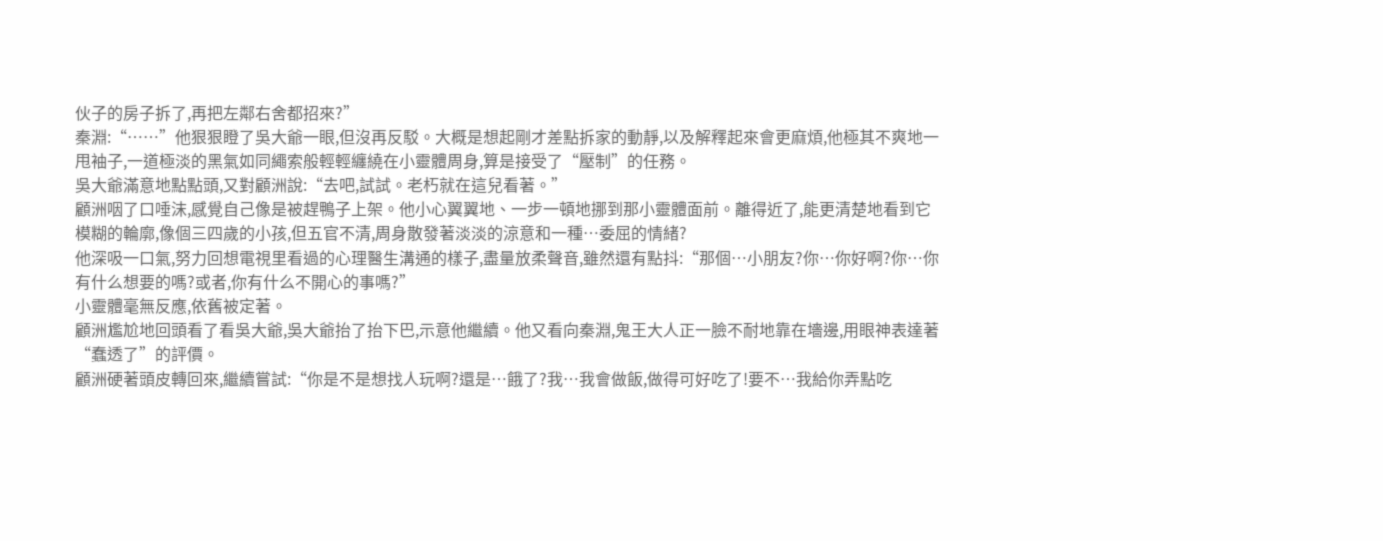伙子的房子拆了,再把左鄰右舍都招來?”
秦淵:“……”他狠狠瞪了吳大爺一眼,但沒再反駁。大概是想起剛才差點拆家的動靜,以及解釋起來會更麻煩,他極其不爽地一甩袖子,一道極淡的黑氣如同繩索般輕輕纏繞在小靈體周身,算是接受了“壓制”的任務。
吳大爺滿意地點點頭,又對顧洲說:“去吧,試試。老朽就在這兒看著。”
顧洲咽了口唾沫,感覺自己像是被趕鴨子上架。他小心翼翼地、一步一頓地挪到那小靈體面前。離得近了,能更清楚地看到它模糊的輪廓,像個三四歲的小孩,但五官不清,周身散發著淡淡的涼意和一種…委屈的情緒?
他深吸一口氣,努力回想電視里看過的心理醫生溝通的樣子,盡量放柔聲音,雖然還有點抖:“那個…小朋友?你…你好啊?你…你有什么想要的嗎?或者,你有什么不開心的事嗎?”
小靈體毫無反應,依舊被定著。
顧洲尷尬地回頭看了看吳大爺,吳大爺抬了抬下巴,示意他繼續。他又看向秦淵,鬼王大人正一臉不耐地靠在墻邊,用眼神表達著“蠢透了”的評價。
顧洲硬著頭皮轉回來,繼續嘗試:“你是不是想找人玩啊?還是…餓了?我…我會做飯,做得可好吃了!要不…我給你弄點吃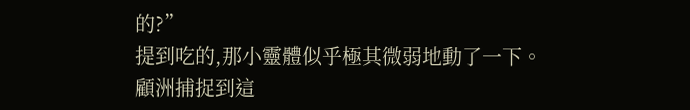的?”
提到吃的,那小靈體似乎極其微弱地動了一下。
顧洲捕捉到這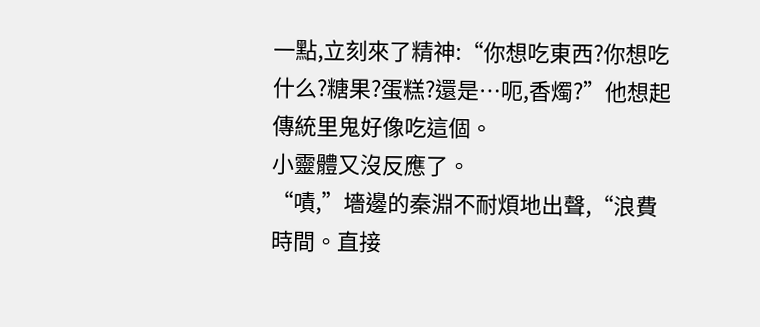一點,立刻來了精神:“你想吃東西?你想吃什么?糖果?蛋糕?還是…呃,香燭?”他想起傳統里鬼好像吃這個。
小靈體又沒反應了。
“嘖,”墻邊的秦淵不耐煩地出聲,“浪費時間。直接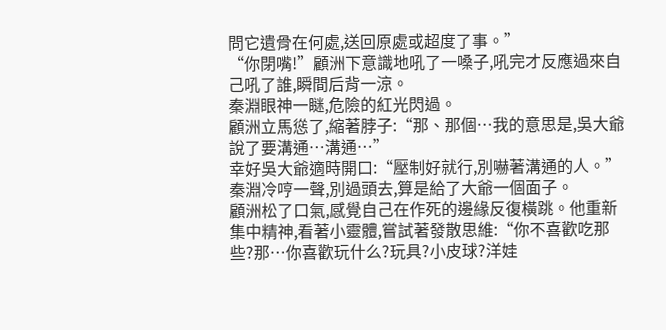問它遺骨在何處,送回原處或超度了事。”
“你閉嘴!”顧洲下意識地吼了一嗓子,吼完才反應過來自己吼了誰,瞬間后背一涼。
秦淵眼神一瞇,危險的紅光閃過。
顧洲立馬慫了,縮著脖子:“那、那個…我的意思是,吳大爺說了要溝通…溝通…”
幸好吳大爺適時開口:“壓制好就行,別嚇著溝通的人。”
秦淵冷哼一聲,別過頭去,算是給了大爺一個面子。
顧洲松了口氣,感覺自己在作死的邊緣反復橫跳。他重新集中精神,看著小靈體,嘗試著發散思維:“你不喜歡吃那些?那…你喜歡玩什么?玩具?小皮球?洋娃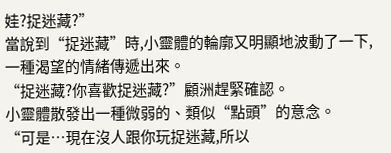娃?捉迷藏?”
當說到“捉迷藏”時,小靈體的輪廓又明顯地波動了一下,一種渴望的情緒傳遞出來。
“捉迷藏?你喜歡捉迷藏?”顧洲趕緊確認。
小靈體散發出一種微弱的、類似“點頭”的意念。
“可是…現在沒人跟你玩捉迷藏,所以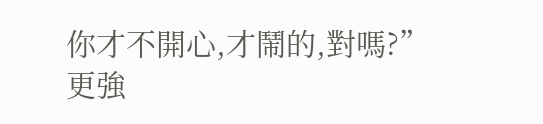你才不開心,才鬧的,對嗎?”
更強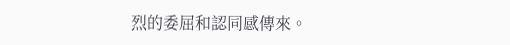烈的委屈和認同感傳來。